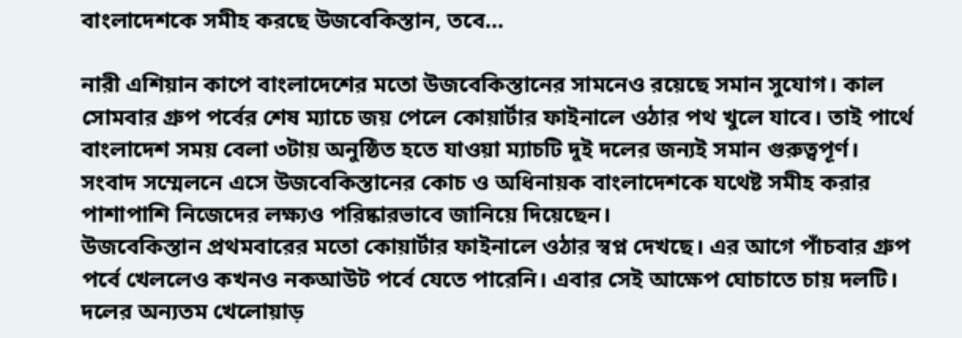বাংলাদেশকে সমীহ করছে উজবেকিস্তান, তবে…

নারী এশিয়ান কাপে বাংলাদেশের মতো উজবেকিস্তানের সামনেও রয়েছে সমান সুযোগ। কাল সোমবার গ্রুপ পর্বের শেষ ম্যাচে জয় পেলে কোয়ার্টার ফাইনালে ওঠার পথ খুলে যাবে। তাই পার্থে বাংলাদেশ সময় বেলা ৩টায় অনুষ্ঠিত হতে যাওয়া ম্যাচটি দুই দলের জন্যই সমান গুরুত্বপূর্ণ।
সংবাদ সম্মেলনে এসে উজবেকিস্তানের কোচ ও অধিনায়ক বাংলাদেশকে যথেষ্ট সমীহ করার পাশাপাশি নিজেদের লক্ষ্যও পরিষ্কারভাবে জানিয়ে দিয়েছেন।
উজবেকিস্তান প্রথমবারের মতো কোয়ার্টার ফাইনালে ওঠার স্বপ্ন দেখছে। এর আগে পাঁচবার গ্রুপ পর্বে খেললেও কখনও নকআউট পর্বে যেতে পারেনি। এবার সেই আক্ষেপ ঘোচাতে চায় দলটি। দলের অন্যতম খেলোয়াড়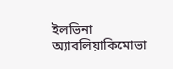ইলভিনা অ্যাবলিয়াকিমোভা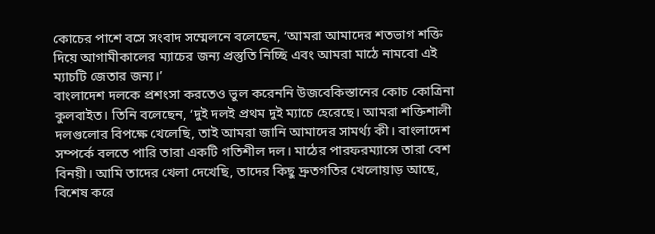কোচের পাশে বসে সংবাদ সম্মেলনে বলেছেন, ‘আমরা আমাদের শতভাগ শক্তি দিয়ে আগামীকালের ম্যাচের জন্য প্রস্তুতি নিচ্ছি এবং আমরা মাঠে নামবো এই ম্যাচটি জেতার জন্য।’
বাংলাদেশ দলকে প্রশংসা করতেও ভুল করেননি উজবেকিস্তানের কোচ কোত্রিনা কুলবাইত। তিনি বলেছেন, ‘দুই দলই প্রথম দুই ম্যাচে হেরেছে। আমরা শক্তিশালী দলগুলোর বিপক্ষে খেলেছি, তাই আমরা জানি আমাদের সামর্থ্য কী। বাংলাদেশ সম্পর্কে বলতে পারি তারা একটি গতিশীল দল। মাঠের পারফরম্যান্সে তারা বেশ বিনয়ী। আমি তাদের খেলা দেখেছি, তাদের কিছু দ্রুতগতির খেলোয়াড় আছে, বিশেষ করে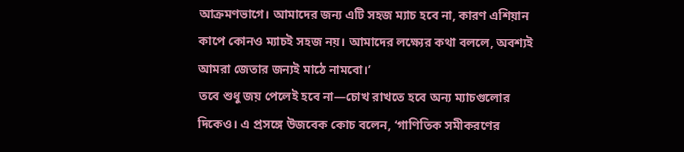আক্রমণভাগে। আমাদের জন্য এটি সহজ ম্যাচ হবে না, কারণ এশিয়ান কাপে কোনও ম্যাচই সহজ নয়। আমাদের লক্ষ্যের কথা বললে, অবশ্যই আমরা জেতার জন্যই মাঠে নামবো।’
তবে শুধু জয় পেলেই হবে না—চোখ রাখতে হবে অন্য ম্যাচগুলোর দিকেও। এ প্রসঙ্গে উজবেক কোচ বলেন, ‘গাণিতিক সমীকরণের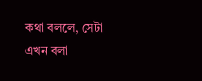কথা বললে, সেটা এখন বলা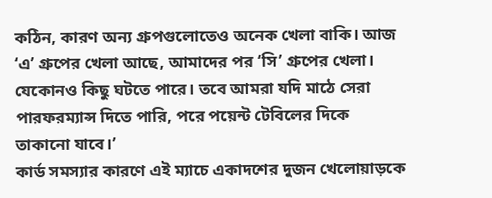কঠিন, কারণ অন্য গ্রুপগুলোতেও অনেক খেলা বাকি। আজ ‘এ’ গ্রুপের খেলা আছে, আমাদের পর ‘সি’ গ্রুপের খেলা। যেকোনও কিছু ঘটতে পারে। তবে আমরা যদি মাঠে সেরা পারফরম্যান্স দিতে পারি, পরে পয়েন্ট টেবিলের দিকে তাকানো যাবে।’
কার্ড সমস্যার কারণে এই ম্যাচে একাদশের দুজন খেলোয়াড়কে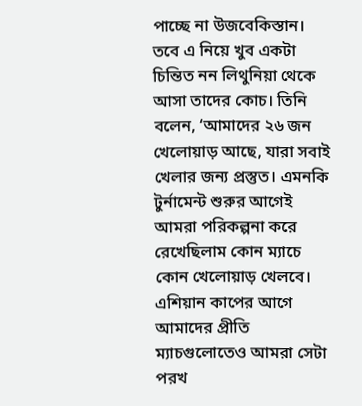পাচ্ছে না উজবেকিস্তান। তবে এ নিয়ে খুব একটা চিন্তিত নন লিথুনিয়া থেকে আসা তাদের কোচ। তিনি বলেন, ‘আমাদের ২৬ জন খেলোয়াড় আছে, যারা সবাই খেলার জন্য প্রস্তুত। এমনকি টুর্নামেন্ট শুরুর আগেই আমরা পরিকল্পনা করে রেখেছিলাম কোন ম্যাচে কোন খেলোয়াড় খেলবে। এশিয়ান কাপের আগে আমাদের প্রীতি ম্যাচগুলোতেও আমরা সেটা পরখ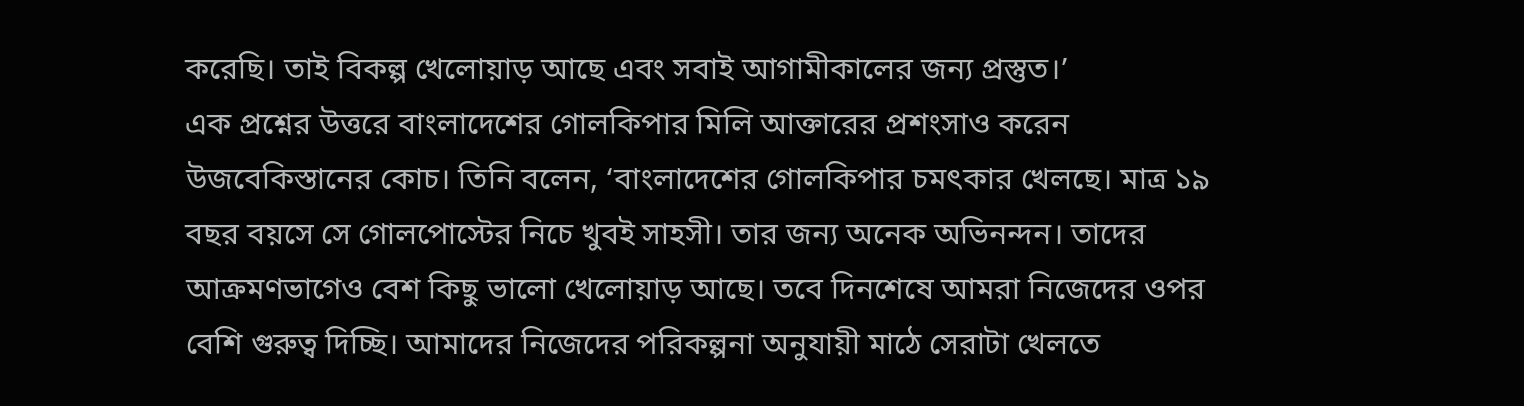করেছি। তাই বিকল্প খেলোয়াড় আছে এবং সবাই আগামীকালের জন্য প্রস্তুত।’
এক প্রশ্নের উত্তরে বাংলাদেশের গোলকিপার মিলি আক্তারের প্রশংসাও করেন উজবেকিস্তানের কোচ। তিনি বলেন, ‘বাংলাদেশের গোলকিপার চমৎকার খেলছে। মাত্র ১৯ বছর বয়সে সে গোলপোস্টের নিচে খুবই সাহসী। তার জন্য অনেক অভিনন্দন। তাদের আক্রমণভাগেও বেশ কিছু ভালো খেলোয়াড় আছে। তবে দিনশেষে আমরা নিজেদের ওপর বেশি গুরুত্ব দিচ্ছি। আমাদের নিজেদের পরিকল্পনা অনুযায়ী মাঠে সেরাটা খেলতে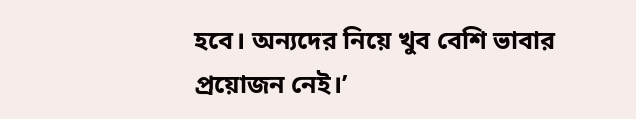হবে। অন্যদের নিয়ে খুব বেশি ভাবার প্রয়োজন নেই।’